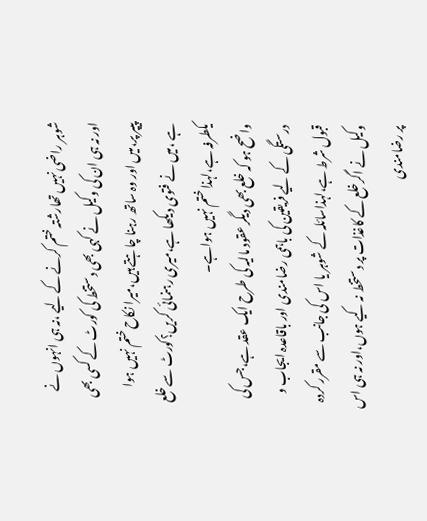شوہر راضی نہیں تھارشتہ ختم کرنے کے لیے ،نہ ہی انہوں نے اور نہ ہی ان کی وکیل نے کہی بھی دستخط کی کورٹ کے کسی بھی پیپر پر،میں اور وہ ساتھ رہنا چاہتے ہیں،میرا نکاح ختم نہیں ہوا ہے ،میں نے فتوی دیکھا ہے،میری رہنمائی کریں؟کورٹ سے خلع یکطرفہ ہے،لہذا ختم نہیں ہواہے۔
واضح ہو کہ خلع بھی دیگر عقود مالیہ کی طرح ایک عقد ہے،جس کی درستگی کے لیے فریقین کی باہمی رضامندی اور باقاعدہ ایجاب و قبول شرط ہے،لہذاسائلہ کے شوہر یا اس کی جانب سے مقرر کردہ وکیل نے اگرخلع کے کاغذات پر دستخط نہ کیے ہوں،اور نہ ہی اس پر رضامندی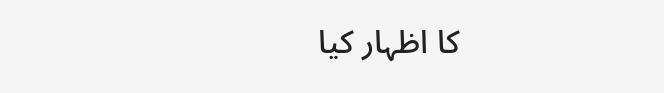کا اظہار کیا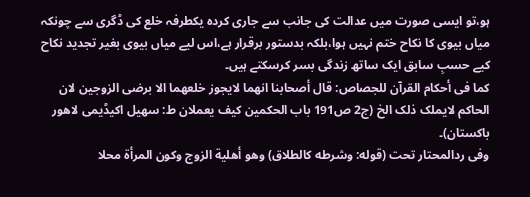ہو،تو ایسی صورت میں عدالت کی جانب سے جاری کردہ یکطرفہ خلع کی ڈگری سے چونکہ میاں بیوی کا نکاح ختم نہیں ہوا،بلکہ بدستور برقرار ہے،اس لیے میاں بیوی بغیر تجدید نکاح کیے حسبِ سابق ایک ساتھ زندگی بسر کرسکتے ہیں۔
کما فی أحکام القرآن للجصاص: قال أصحابنا انھما لایجوز خلعھما الا برضی الزوجین لان الحاکم لایملک ذلک الخ (ج2 ص191 باب الحکمین کیف یعملان ط: سھیل اکیڈیمی لاھور باکستان)۔
وفی ردالمحتار تحت (قوله: وشرطه كالطلاق) وهو أهلية الزوج وكون المرأة محلا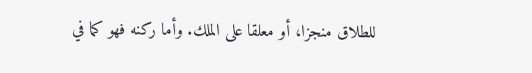للطلاق منجزا، أو معلقا على الملك. وأما ركنه فهو كما في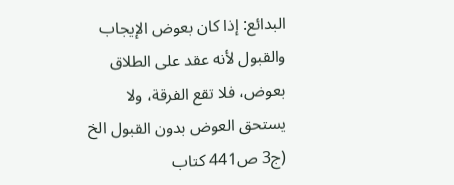البدائع: إذا كان بعوض الإيجاب والقبول لأنه عقد على الطلاق بعوض، فلا تقع الفرقة، ولا يستحق العوض بدون القبول الخ (ج3 ص441 کتاب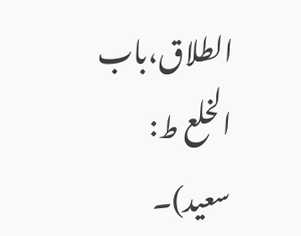الطلاق،باب الخلع ط: سعید)۔